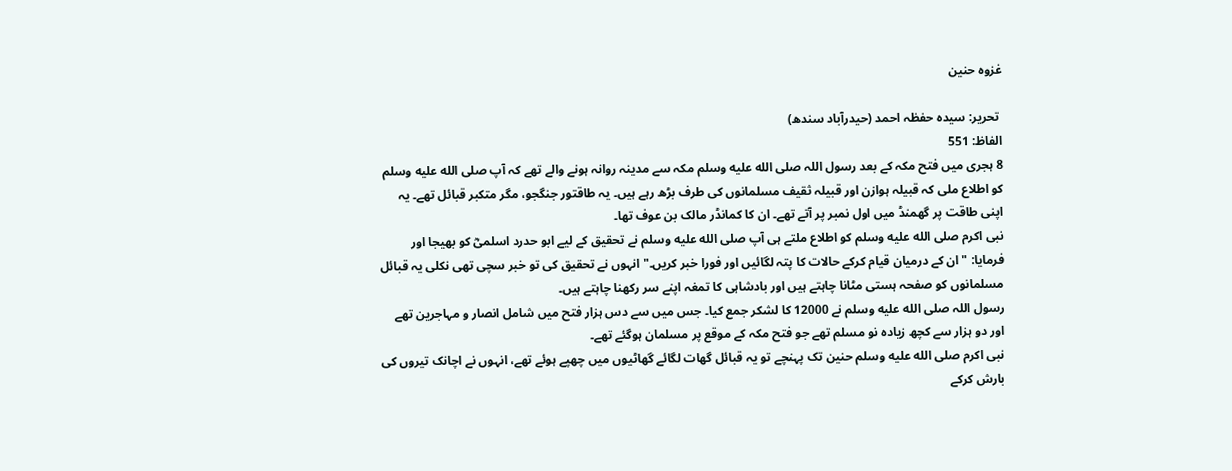غزوہ حنین

 تحریر: سیدہ حفظہ احمد (حیدرآباد سندھ)
الفاظ: 551
8 ہجری میں فتح مکہ کے بعد رسول اللہ صلى الله عليه وسلم مکہ سے مدینہ روانہ ہونے والے تھے کہ آپ صلى الله عليه وسلم کو اطلاع ملی کہ قبیلہ ہوازن اور قبیلہ ثقیف مسلمانوں کی طرف بڑھ رہے ہیں۔ یہ طاقتور جنگجو، مگر متکبر قبائل تھے۔ یہ اپنی طاقت پر گھمنڈ میں اول نمبر پر آتے تھے۔ ان کا کمانڈر مالک بن عوف تھا۔
نبی اکرم صلى الله عليه وسلم کو اطلاع ملتے ہی آپ صلى الله عليه وسلم نے تحقیق کے لیے ابو حدرد اسلمیؓ کو بھیجا اور فرمایا: "ان کے درمیان قیام کرکے حالات کا پتہ لگائیں اور فورا خبر کریں۔" انہوں نے تحقیق کی تو خبر سچی تھی نکلی یہ قبائل مسلمانوں کو صفحہ ہستی مٹانا چاہتے ہیں اور بادشاہی کا تمغہ اپنے سر رکھنا چاہتے ہیں۔
رسول اللہ صلى الله عليه وسلم نے 12000 کا لشکر جمع کیا۔ جس میں سے دس ہزار فتح میں شامل انصار و مہاجرین تھے اور دو ہزار سے کچھ زیادہ نو مسلم تھے جو فتح مکہ کے موقع پر مسلمان ہوگئے تھے۔
نبی اکرم صلى الله عليه وسلم حنین تک پہنچے تو یہ قبائل گھات لگائے گھاٹیوں میں چھپے ہوئے تھے، انہوں نے اچانک تیروں کی بارش کرکے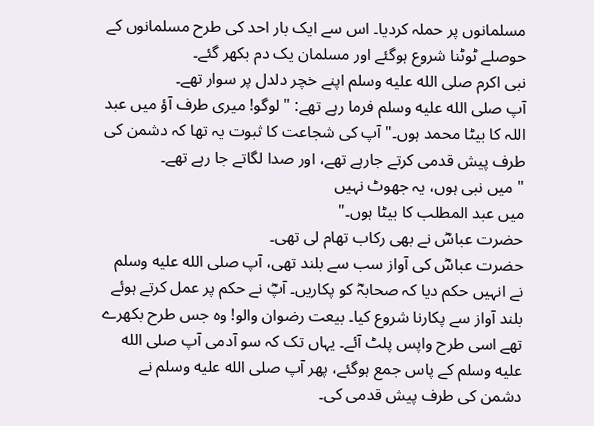مسلمانوں پر حملہ کردیا۔ اس سے ایک بار احد کی طرح مسلمانوں کے حوصلے ٹوٹنا شروع ہوگئے اور مسلمان یک دم بکھر گئے۔
نبی اکرم صلى الله عليه وسلم اپنے خچر دلدل پر سوار تھے۔
آپ صلى الله عليه وسلم فرما رہے تھے: "لوگو! میری طرف آؤ میں عبد اللہ کا بیٹا محمد ہوں۔" آپ کی شجاعت کا ثبوت یہ تھا کہ دشمن کی طرف پیش قدمی کرتے جارہے تھے، اور صدا لگاتے جا رہے تھے۔
" میں نبی ہوں، یہ جھوٹ نہیں
میں عبد المطلب کا بیٹا ہوں۔"
حضرت عباسؓ نے بھی رکاب تھام لی تھی۔
حضرت عباسؓ کی آواز سب سے بلند تھی، آپ صلى الله عليه وسلم نے انہیں حکم دیا کہ صحابہؓ کو پکاریں۔ آپؓ نے حکم پر عمل کرتے ہوئے بلند آواز سے پکارنا شروع کیا۔ بیعت رضوان والو! وہ جس طرح بکھرے تھے اسی طرح واپس پلٹ آئے۔ یہاں تک کہ سو آدمی آپ صلى الله عليه وسلم کے پاس جمع ہوگئے، پھر آپ صلى الله عليه وسلم نے دشمن کی طرف پیش قدمی کی۔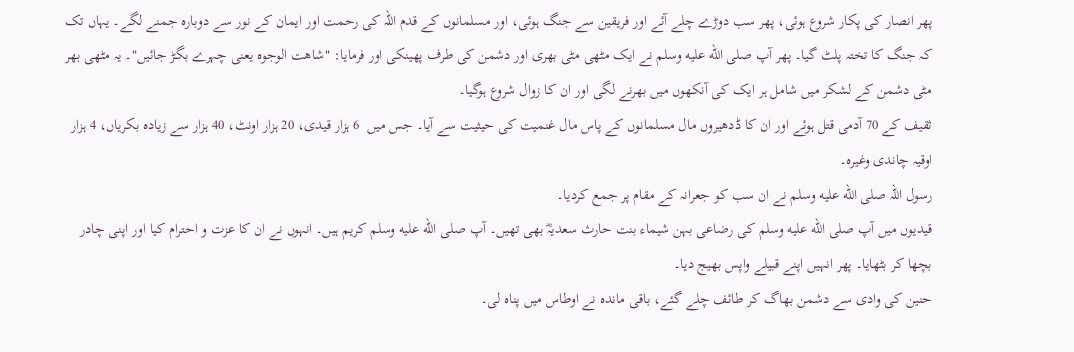پھر انصار کی پکار شروع ہوئی، پھر سب دوڑے چلے آئے اور فریقین سے جنگ ہوئی، اور مسلمانوں کے قدم اللہ کی رحمت اور ایمان کے نور سے دوبارہ جمنے لگے۔ یہاں تک کہ جنگ کا تختہ پلٹ گیا۔ پھر آپ صلى الله عليه وسلم نے ایک مٹھی مٹی بھری اور دشمن کی طرف پھینکی اور فرمایا: "شاھت الوجوہ یعنی چہرے بگڑ جائیں"۔ یہ مٹھی بھر مٹی دشمن کے لشکر میں شامل ہر ایک کی آنکھوں میں بھرنے لگی اور ان کا زوال شروع ہوگیا۔
ثقیف کے 70 آدمی قتل ہوئے اور ان کا ڈدھیروں مال مسلمانوں کے پاس مال غنمیت کی حیثیت سے آیا۔ جس میں  6 ہزار قیدی، 20 ہزار اونٹ، 40 ہزار سے زیادہ بکریاں، 4 ہزار اوقیہ چاندی وغیرہ۔
رسول اللہ صلى الله عليه وسلم نے ان سب کو جعرانہ کے مقام پر جمع کردیا۔
قیدیوں میں آپ صلى الله عليه وسلم کی رضاعی بہن شیماء بنت حارث سعدیہؓ بھی تھیں۔ آپ صلى الله عليه وسلم کریم ہیں۔ انہوں نے ان کا عزت و احترام کیا اور اپنی چادر بچھا کر بٹھایا۔ پھر انہیں اپنے قبیلے واپس بھیج دیا۔
حنین کی وادی سے دشمن بھاگ کر طائف چلے گئے، باقی ماندہ نے اوطاس میں پناہ لی۔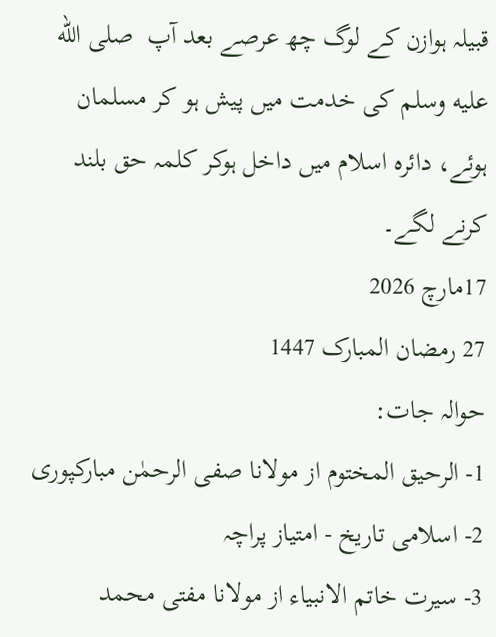قبیلہ ہوازن کے لوگ چھ عرصے بعد آپ  صلى الله عليه وسلم کی خدمت میں پیش ہو کر مسلمان ہوئے، دائرہ اسلام میں داخل ہوکر کلمہ حق بلند کرنے لگے۔
17مارچ 2026
27 رمضان المبارک 1447
حوالہ جات:
1- الرحیق المختوم از مولانا صفی الرحمٰن مبارکپوری
2- اسلامی تاریخ - امتیاز پراچہ
3- سیرت خاتم الانبیاء از مولانا مفتی محمد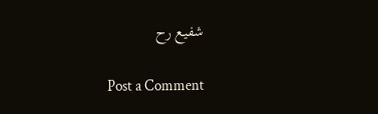شفیع رح

Post a Comment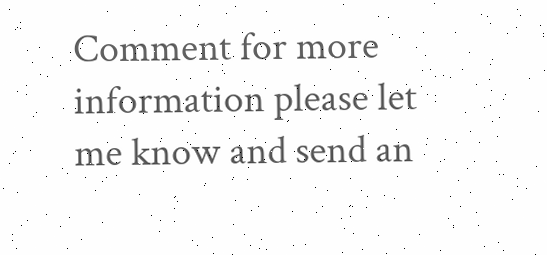Comment for more information please let me know and send an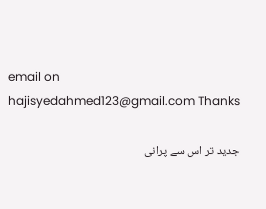email on hajisyedahmed123@gmail.com Thanks

جدید تر اس سے پرانی